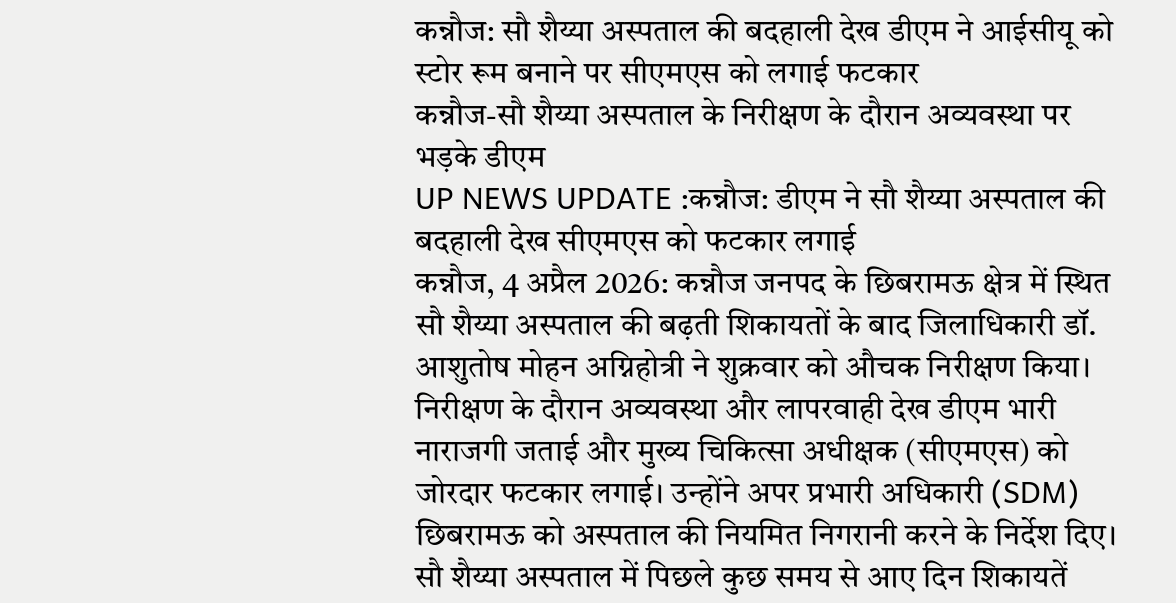कन्नौज: सौ शैय्या अस्पताल की बदहाली देख डीएम ने आईसीयू को स्टोर रूम बनाने पर सीएमएस को लगाई फटकार
कन्नौज-सौ शैय्या अस्पताल के निरीक्षण के दौरान अव्यवस्था पर भड़के डीएम
UP NEWS UPDATE :कन्नौज: डीएम ने सौ शैय्या अस्पताल की बदहाली देख सीएमएस को फटकार लगाई
कन्नौज, 4 अप्रैल 2026: कन्नौज जनपद के छिबरामऊ क्षेत्र में स्थित सौ शैय्या अस्पताल की बढ़ती शिकायतों के बाद जिलाधिकारी डॉ. आशुतोष मोहन अग्निहोत्री ने शुक्रवार को औचक निरीक्षण किया। निरीक्षण के दौरान अव्यवस्था और लापरवाही देख डीएम भारी नाराजगी जताई और मुख्य चिकित्सा अधीक्षक (सीएमएस) को जोरदार फटकार लगाई। उन्होंने अपर प्रभारी अधिकारी (SDM) छिबरामऊ को अस्पताल की नियमित निगरानी करने के निर्देश दिए।
सौ शैय्या अस्पताल में पिछले कुछ समय से आए दिन शिकायतें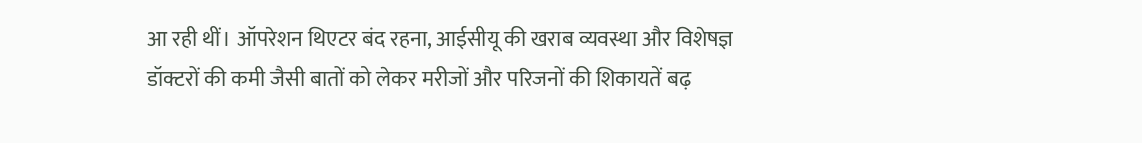आ रही थीं। ऑपरेशन थिएटर बंद रहना, आईसीयू की खराब व्यवस्था और विशेषज्ञ डॉक्टरों की कमी जैसी बातों को लेकर मरीजों और परिजनों की शिकायतें बढ़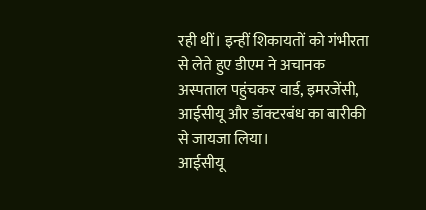रही थीं। इन्हीं शिकायतों को गंभीरता से लेते हुए डीएम ने अचानक अस्पताल पहुंचकर वार्ड, इमरजेंसी, आईसीयू और डॉक्टरबंध का बारीकी से जायजा लिया।
आईसीयू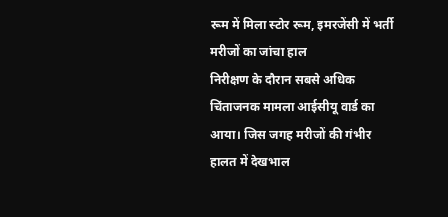रूम में मिला स्टोर रूम, इमरजेंसी में भर्ती मरीजों का जांचा हाल
निरीक्षण के दौरान सबसे अधिक चिंताजनक मामला आईसीयू वार्ड का आया। जिस जगह मरीजों की गंभीर हालत में देखभाल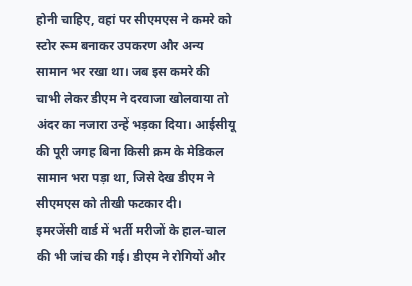होनी चाहिए, वहां पर सीएमएस ने कमरे को स्टोर रूम बनाकर उपकरण और अन्य सामान भर रखा था। जब इस कमरे की चाभी लेकर डीएम ने दरवाजा खोलवाया तो अंदर का नजारा उन्हें भड़का दिया। आईसीयू की पूरी जगह बिना किसी क्रम के मेडिकल सामान भरा पड़ा था, जिसे देख डीएम ने सीएमएस को तीखी फटकार दी।
इमरजेंसी वार्ड में भर्ती मरीजों के हाल‑चाल की भी जांच की गई। डीएम ने रोगियों और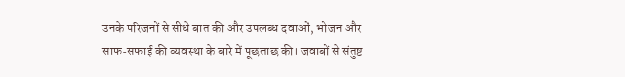उनके परिजनों से सीधे बात की और उपलब्ध दवाओं, भोजन और साफ‑सफाई की व्यवस्था के बारे में पूछताछ की। जवाबों से संतुष्ट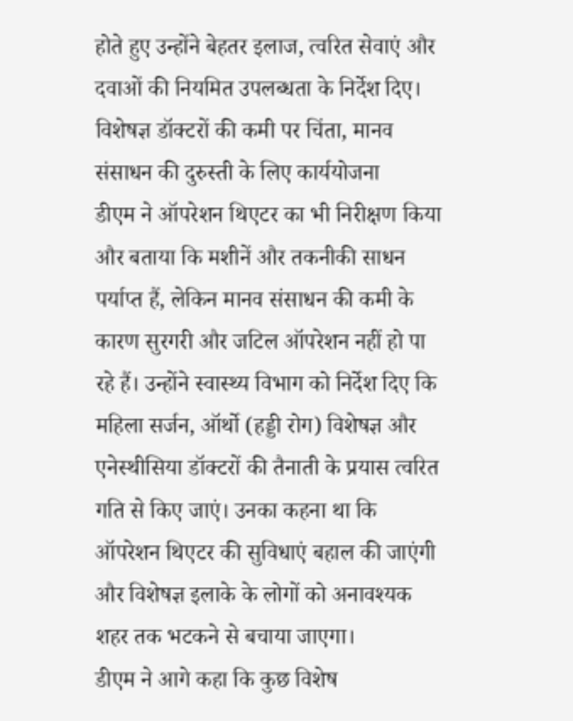होते हुए उन्होंने बेहतर इलाज, त्वरित सेवाएं और दवाओं की नियमित उपलब्धता के निर्देश दिए।
विशेषज्ञ डॉक्टरों की कमी पर चिंता, मानव संसाधन की दुरुस्ती के लिए कार्ययोजना
डीएम ने ऑपरेशन थिएटर का भी निरीक्षण किया और बताया कि मशीनें और तकनीकी साधन पर्याप्त हैं, लेकिन मानव संसाधन की कमी के कारण सुरगरी और जटिल ऑपरेशन नहीं हो पा रहे हैं। उन्होंने स्वास्थ्य विभाग को निर्देश दिए कि महिला सर्जन, ऑर्थो (हड्डी रोग) विशेषज्ञ और एनेस्थीसिया डॉक्टरों की तैनाती के प्रयास त्वरित गति से किए जाएं। उनका कहना था कि ऑपरेशन थिएटर की सुविधाएं बहाल की जाएंगी और विशेषज्ञ इलाके के लोगों को अनावश्यक शहर तक भटकने से बचाया जाएगा।
डीएम ने आगे कहा कि कुछ विशेष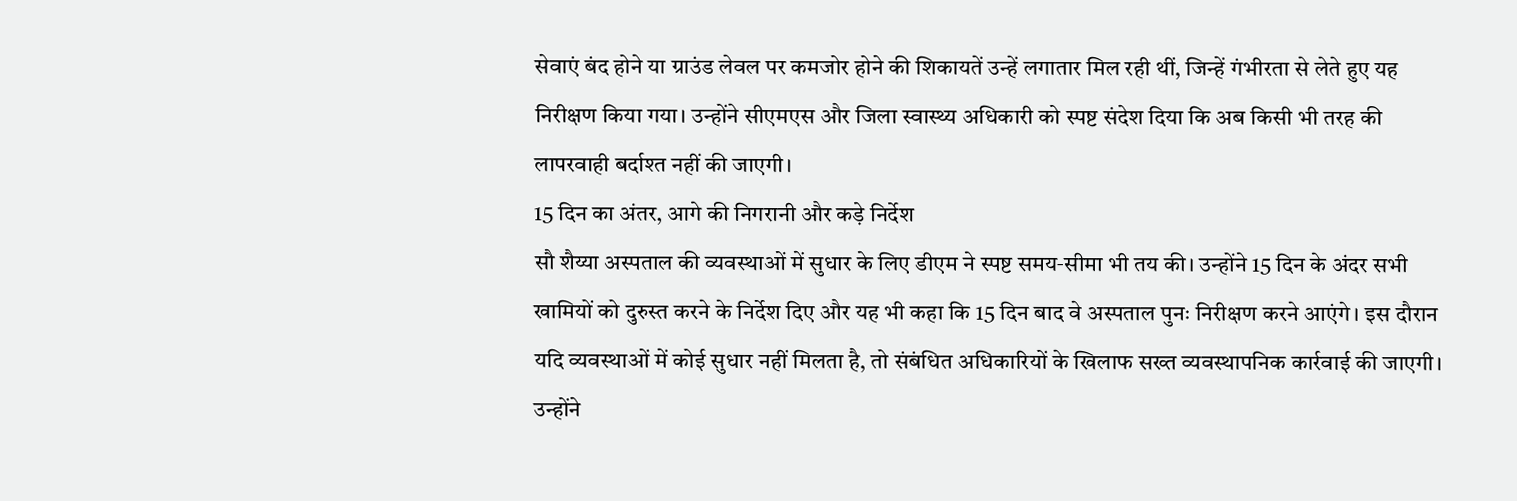सेवाएं बंद होने या ग्राउंड लेवल पर कमजोर होने की शिकायतें उन्हें लगातार मिल रही थीं, जिन्हें गंभीरता से लेते हुए यह निरीक्षण किया गया। उन्होंने सीएमएस और जिला स्वास्थ्य अधिकारी को स्पष्ट संदेश दिया कि अब किसी भी तरह की लापरवाही बर्दाश्त नहीं की जाएगी।
15 दिन का अंतर, आगे की निगरानी और कड़े निर्देश
सौ शैय्या अस्पताल की व्यवस्थाओं में सुधार के लिए डीएम ने स्पष्ट समय‑सीमा भी तय की। उन्होंने 15 दिन के अंदर सभी खामियों को दुरुस्त करने के निर्देश दिए और यह भी कहा कि 15 दिन बाद वे अस्पताल पुनः निरीक्षण करने आएंगे। इस दौरान यदि व्यवस्थाओं में कोई सुधार नहीं मिलता है, तो संबंधित अधिकारियों के खिलाफ सख्त व्यवस्थापनिक कार्रवाई की जाएगी।
उन्होंने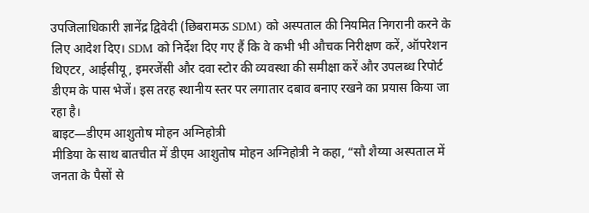उपजिलाधिकारी ज्ञानेंद्र द्विवेदी (छिबरामऊ SDM) को अस्पताल की नियमित निगरानी करने के लिए आदेश दिए। SDM को निर्देश दिए गए हैं कि वे कभी भी औचक निरीक्षण करें, ऑपरेशन थिएटर, आईसीयू, इमरजेंसी और दवा स्टोर की व्यवस्था की समीक्षा करें और उपलब्ध रिपोर्ट डीएम के पास भेजें। इस तरह स्थानीय स्तर पर लगातार दबाव बनाए रखने का प्रयास किया जा रहा है।
बाइट—डीएम आशुतोष मोहन अग्निहोत्री
मीडिया के साथ बातचीत में डीएम आशुतोष मोहन अग्निहोत्री ने कहा, “सौ शैय्या अस्पताल में जनता के पैसों से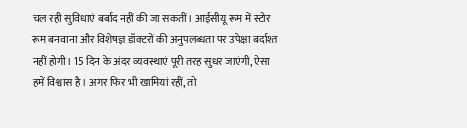चल रही सुविधाएं बर्बाद नहीं की जा सकतीं। आईसीयू रूम में स्टोर रूम बनवाना और विशेषज्ञ डॉक्टरों की अनुपलब्धता पर उपेक्षा बर्दाश्त नहीं होगी। 15 दिन के अंदर व्यवस्थाएं पूरी तरह सुधर जाएंगी, ऐसा हमें विश्वास है। अगर फिर भी खामियां रहीं, तो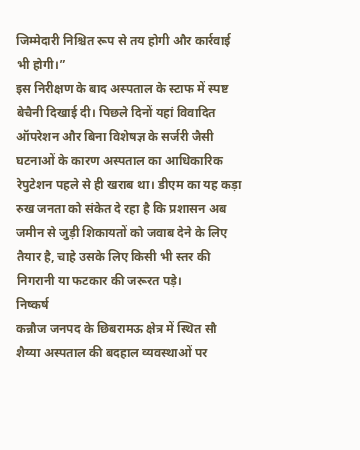जिम्मेदारी निश्चित रूप से तय होगी और कार्रवाई भी होगी।”
इस निरीक्षण के बाद अस्पताल के स्टाफ में स्पष्ट बेचैनी दिखाई दी। पिछले दिनों यहां विवादित ऑपरेशन और बिना विशेषज्ञ के सर्जरी जैसी घटनाओं के कारण अस्पताल का आधिकारिक रेपुटेशन पहले से ही खराब था। डीएम का यह कड़ा रुख जनता को संकेत दे रहा है कि प्रशासन अब जमीन से जुड़ी शिकायतों को जवाब देने के लिए तैयार है, चाहे उसके लिए किसी भी स्तर की निगरानी या फटकार की जरूरत पड़े।
निष्कर्ष
कन्नौज जनपद के छिबरामऊ क्षेत्र में स्थित सौ शैय्या अस्पताल की बदहाल व्यवस्थाओं पर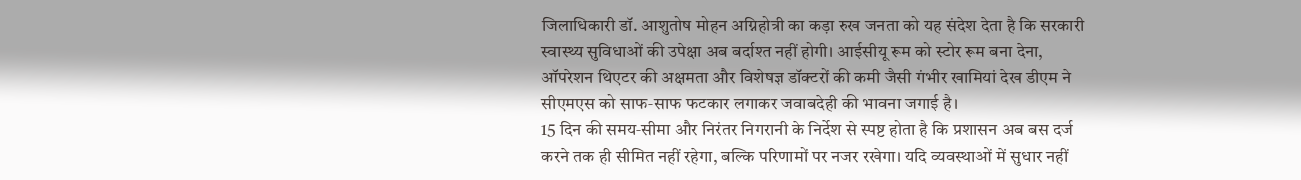जिलाधिकारी डॉ. आशुतोष मोहन अग्निहोत्री का कड़ा रुख जनता को यह संदेश देता है कि सरकारी स्वास्थ्य सुविधाओं की उपेक्षा अब बर्दाश्त नहीं होगी। आईसीयू रूम को स्टोर रूम बना देना, ऑपरेशन थिएटर की अक्षमता और विशेषज्ञ डॉक्टरों की कमी जैसी गंभीर खामियां देख डीएम ने सीएमएस को साफ‑साफ फटकार लगाकर जवाबदेही की भावना जगाई है।
15 दिन की समय‑सीमा और निरंतर निगरानी के निर्देश से स्पष्ट होता है कि प्रशासन अब बस दर्ज करने तक ही सीमित नहीं रहेगा, बल्कि परिणामों पर नजर रखेगा। यदि व्यवस्थाओं में सुधार नहीं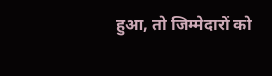हुआ, तो जिम्मेदारों को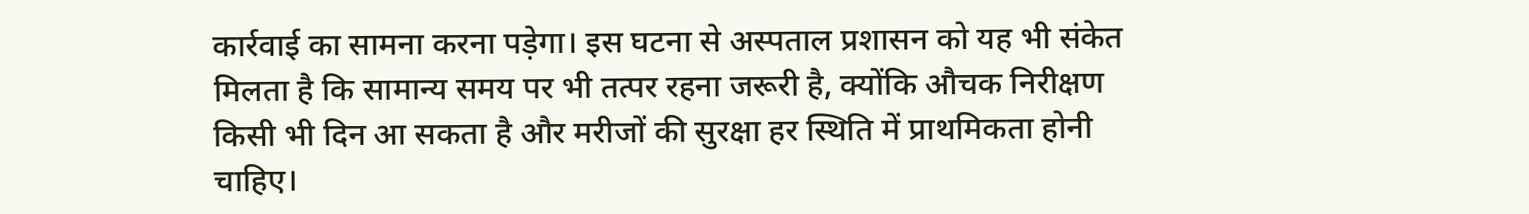कार्रवाई का सामना करना पड़ेगा। इस घटना से अस्पताल प्रशासन को यह भी संकेत मिलता है कि सामान्य समय पर भी तत्पर रहना जरूरी है, क्योंकि औचक निरीक्षण किसी भी दिन आ सकता है और मरीजों की सुरक्षा हर स्थिति में प्राथमिकता होनी चाहिए।